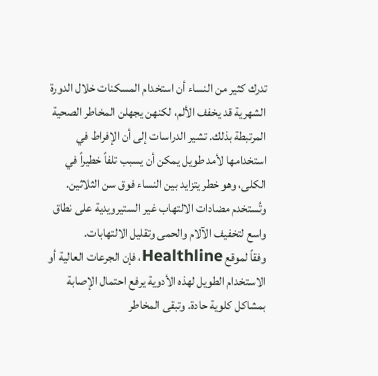تدرك كثير من النساء أن استخدام المسكنات خلال الدورة الشهرية قد يخفف الألم، لكنهن يجهلن المخاطر الصحية المرتبطة بذلك. تشير الدراسات إلى أن الإفراط في استخدامها لأمد طويل يمكن أن يسبب تلفاً خطيراً في الكلى، وهو خطر يتزايد بين النساء فوق سن الثلاثين. وتُستخدم مضادات الالتهاب غير الستيرويدية على نطاق واسع لتخفيف الآلام والحمى وتقليل الالتهابات.
وفقاً لموقع Healthline، فإن الجرعات العالية أو الاستخدام الطويل لهذه الأدوية يرفع احتمال الإصابة بمشاكل كلوية حادة. وتبقى المخاطر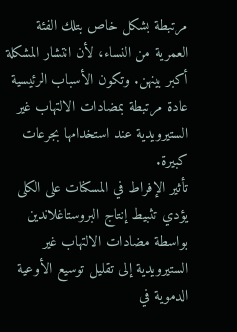مرتبطة بشكل خاص بتلك الفئة العمرية من النساء، لأن انتشار المشكلة أكبر بينهن. وتكون الأسباب الرئيسية عادة مرتبطة بمضادات الالتهاب غير الستيرويدية عند استخدامها بجرعات كبيرة.
تأثير الإفراط في المسكنات على الكلى
يؤدي تثبيط إنتاج البروستاغلاندين بواسطة مضادات الالتهاب غير الستيرويدية إلى تقليل توسيع الأوعية الدموية في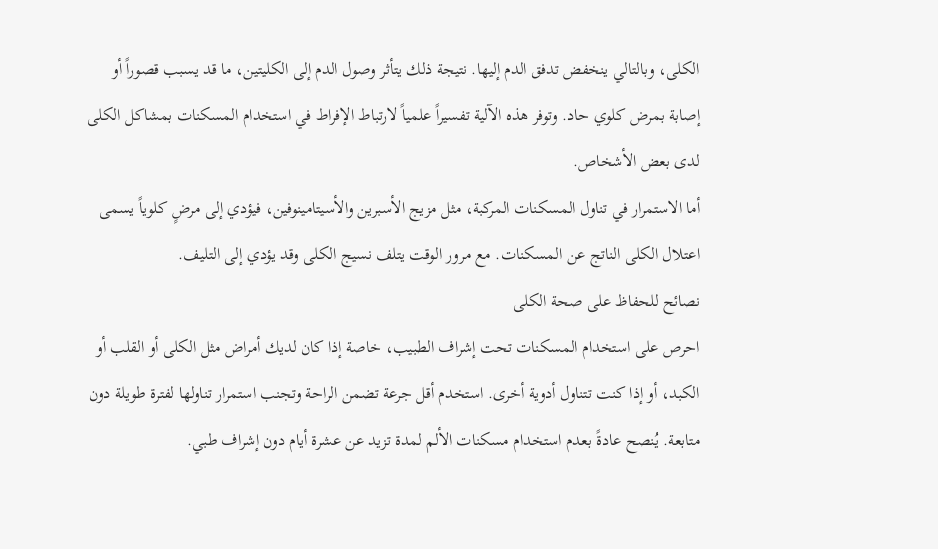الكلى، وبالتالي ينخفض تدفق الدم إليها. نتيجة ذلك يتأثر وصول الدم إلى الكليتين، ما قد يسبب قصوراً أو إصابة بمرض كلوي حاد. وتوفر هذه الآلية تفسيراً علمياً لارتباط الإفراط في استخدام المسكنات بمشاكل الكلى لدى بعض الأشخاص.
أما الاستمرار في تناول المسكنات المركبة، مثل مزيج الأسبرين والأسيتامينوفين، فيؤدي إلى مرضٍ كلوياً يسمى اعتلال الكلى الناتج عن المسكنات. مع مرور الوقت يتلف نسيج الكلى وقد يؤدي إلى التليف.
نصائح للحفاظ على صحة الكلى
احرص على استخدام المسكنات تحت إشراف الطبيب، خاصة إذا كان لديك أمراض مثل الكلى أو القلب أو الكبد، أو إذا كنت تتناول أدوية أخرى. استخدم أقل جرعة تضمن الراحة وتجنب استمرار تناولها لفترة طويلة دون متابعة. يُنصح عادةً بعدم استخدام مسكنات الألم لمدة تزيد عن عشرة أيام دون إشراف طبي.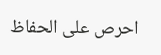احرص على الحفاظ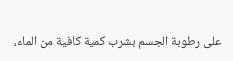على رطوبة الجسم بشرب كمية كافية من الماء،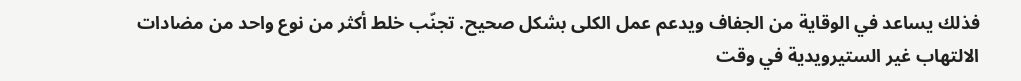فذلك يساعد في الوقاية من الجفاف ويدعم عمل الكلى بشكل صحيح. تجنّب خلط أكثر من نوع واحد من مضادات الالتهاب غير الستيرويدية في وقت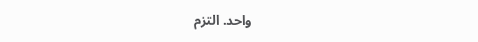واحد. التزم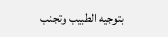بتوجيه الطبيب وتجنب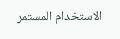الاستخدام المستمر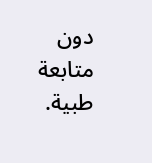دون متابعة طبية.